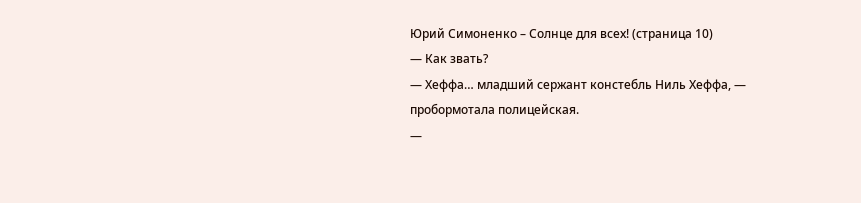Юрий Симоненко – Солнце для всех! (страница 10)
— Как звать?
— Хеффа… младший сержант констебль Ниль Хеффа, — пробормотала полицейская.
—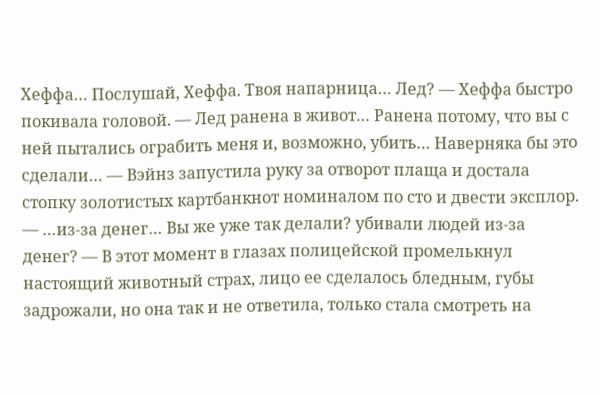Хеффа… Послушай, Хеффа. Твоя напарница… Лед? — Хеффа быстро покивала головой. — Лед ранена в живот… Ранена потому, что вы с ней пытались ограбить меня и, возможно, убить… Наверняка бы это сделали… — Вэйнз запустила руку за отворот плаща и достала стопку золотистых картбанкнот номиналом по сто и двести эксплор. — …из-за денег… Вы же уже так делали? убивали людей из-за денег? — В этот момент в глазах полицейской промелькнул настоящий животный страх, лицо ее сделалось бледным, губы задрожали, но она так и не ответила, только стала смотреть на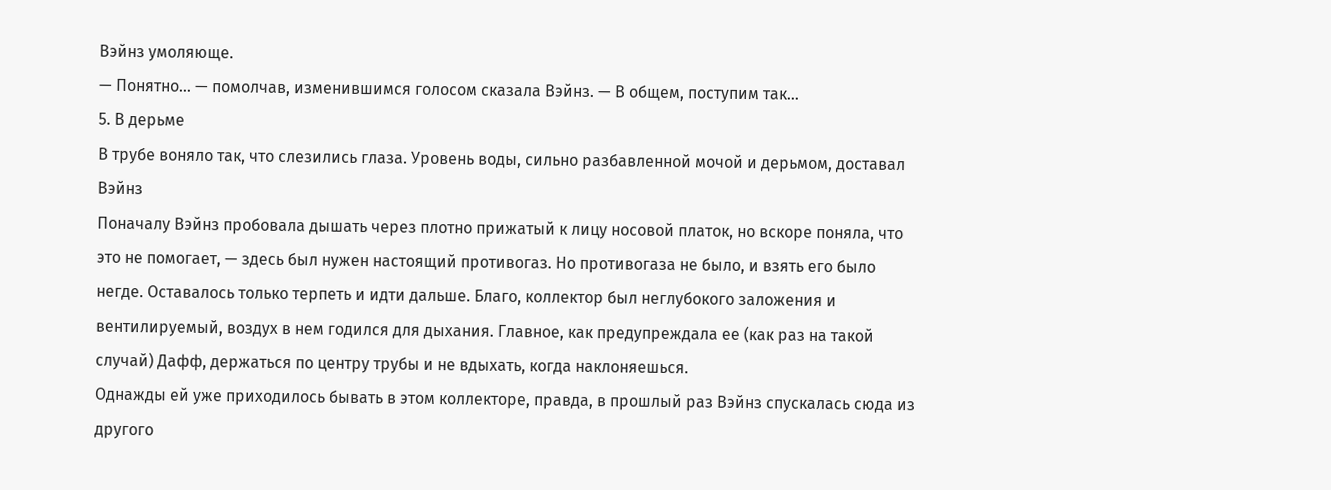Вэйнз умоляюще.
— Понятно… — помолчав, изменившимся голосом сказала Вэйнз. — В общем, поступим так…
5. В дерьме
В трубе воняло так, что слезились глаза. Уровень воды, сильно разбавленной мочой и дерьмом, доставал Вэйнз
Поначалу Вэйнз пробовала дышать через плотно прижатый к лицу носовой платок, но вскоре поняла, что это не помогает, — здесь был нужен настоящий противогаз. Но противогаза не было, и взять его было негде. Оставалось только терпеть и идти дальше. Благо, коллектор был неглубокого заложения и вентилируемый, воздух в нем годился для дыхания. Главное, как предупреждала ее (как раз на такой случай) Дафф, держаться по центру трубы и не вдыхать, когда наклоняешься.
Однажды ей уже приходилось бывать в этом коллекторе, правда, в прошлый раз Вэйнз спускалась сюда из другого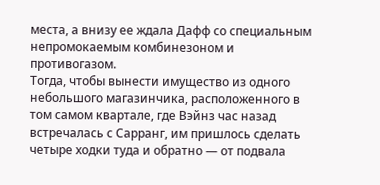места, а внизу ее ждала Дафф со специальным непромокаемым комбинезоном и противогазом.
Тогда, чтобы вынести имущество из одного небольшого магазинчика, расположенного в том самом квартале, где Вэйнз час назад встречалась с Сарранг, им пришлось сделать четыре ходки туда и обратно — от подвала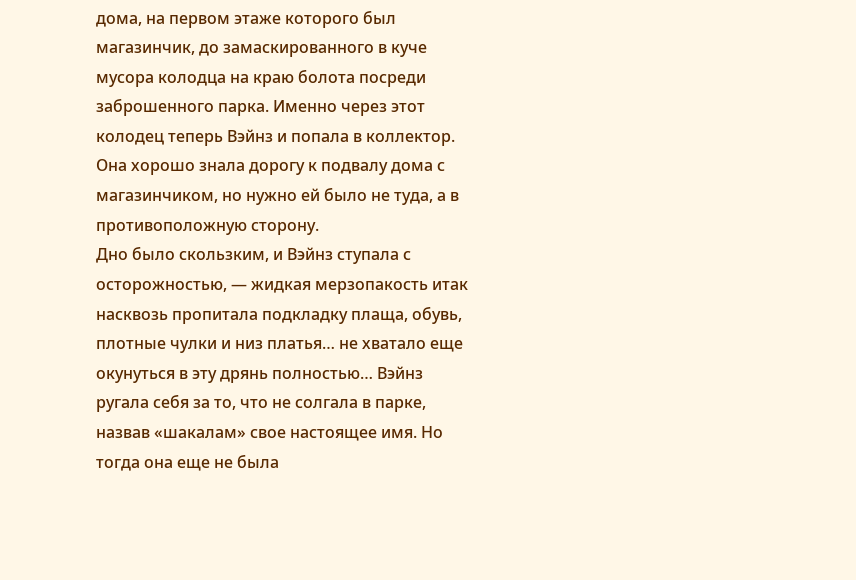дома, на первом этаже которого был магазинчик, до замаскированного в куче мусора колодца на краю болота посреди заброшенного парка. Именно через этот колодец теперь Вэйнз и попала в коллектор.
Она хорошо знала дорогу к подвалу дома с магазинчиком, но нужно ей было не туда, а в противоположную сторону.
Дно было скользким, и Вэйнз ступала с осторожностью, — жидкая мерзопакость итак насквозь пропитала подкладку плаща, обувь, плотные чулки и низ платья… не хватало еще окунуться в эту дрянь полностью… Вэйнз ругала себя за то, что не солгала в парке, назвав «шакалам» свое настоящее имя. Но тогда она еще не была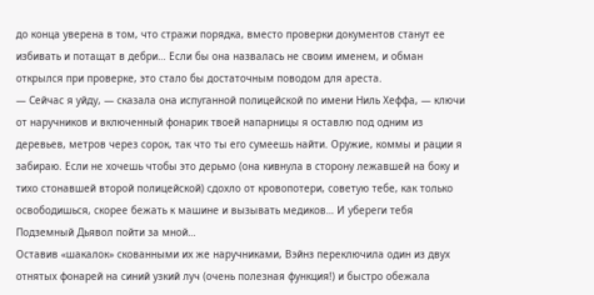до конца уверена в том, что стражи порядка, вместо проверки документов станут ее избивать и потащат в дебри… Если бы она назвалась не своим именем, и обман открылся при проверке, это стало бы достаточным поводом для ареста.
— Сейчас я уйду, — сказала она испуганной полицейской по имени Ниль Хеффа, — ключи от наручников и включенный фонарик твоей напарницы я оставлю под одним из деревьев, метров через сорок, так что ты его сумеешь найти. Оружие, коммы и рации я забираю. Если не хочешь чтобы это дерьмо (она кивнула в сторону лежавшей на боку и тихо стонавшей второй полицейской) сдохло от кровопотери, советую тебе, как только освободишься, скорее бежать к машине и вызывать медиков… И убереги тебя Подземный Дьявол пойти за мной…
Оставив «шакалок» скованными их же наручниками, Вэйнз переключила один из двух отнятых фонарей на синий узкий луч (очень полезная функция!) и быстро обежала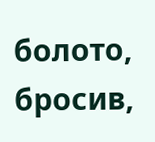болото, бросив,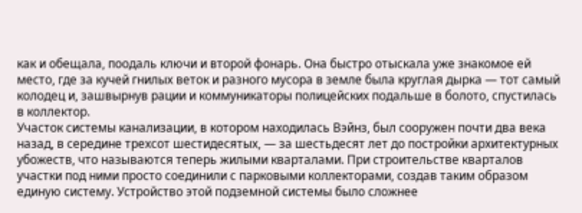как и обещала, поодаль ключи и второй фонарь. Она быстро отыскала уже знакомое ей место, где за кучей гнилых веток и разного мусора в земле была круглая дырка — тот самый колодец и, зашвырнув рации и коммуникаторы полицейских подальше в болото, спустилась в коллектор.
Участок системы канализации, в котором находилась Вэйнз, был сооружен почти два века назад, в середине трехсот шестидесятых, — за шестьдесят лет до постройки архитектурных убожеств, что называются теперь жилыми кварталами. При строительстве кварталов участки под ними просто соединили с парковыми коллекторами, создав таким образом единую систему. Устройство этой подземной системы было сложнее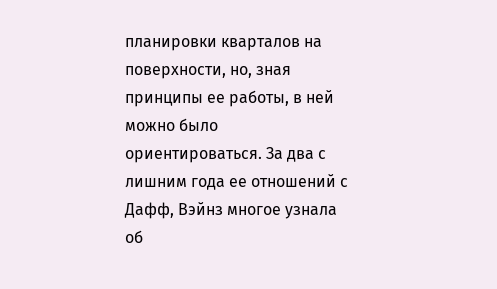планировки кварталов на поверхности, но, зная принципы ее работы, в ней можно было ориентироваться. За два с лишним года ее отношений с Дафф, Вэйнз многое узнала об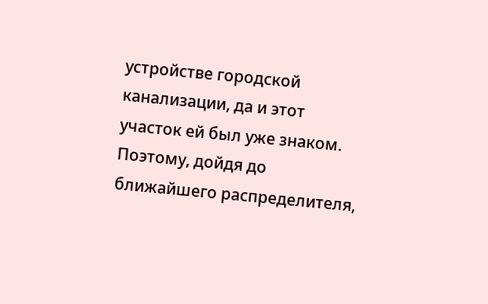устройстве городской канализации, да и этот участок ей был уже знаком. Поэтому, дойдя до ближайшего распределителя,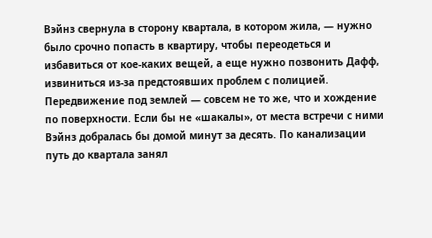Вэйнз свернула в сторону квартала, в котором жила, — нужно было срочно попасть в квартиру, чтобы переодеться и избавиться от кое-каких вещей, а еще нужно позвонить Дафф, извиниться из-за предстоявших проблем с полицией.
Передвижение под землей — совсем не то же, что и хождение по поверхности. Если бы не «шакалы», от места встречи с ними Вэйнз добралась бы домой минут за десять. По канализации путь до квартала занял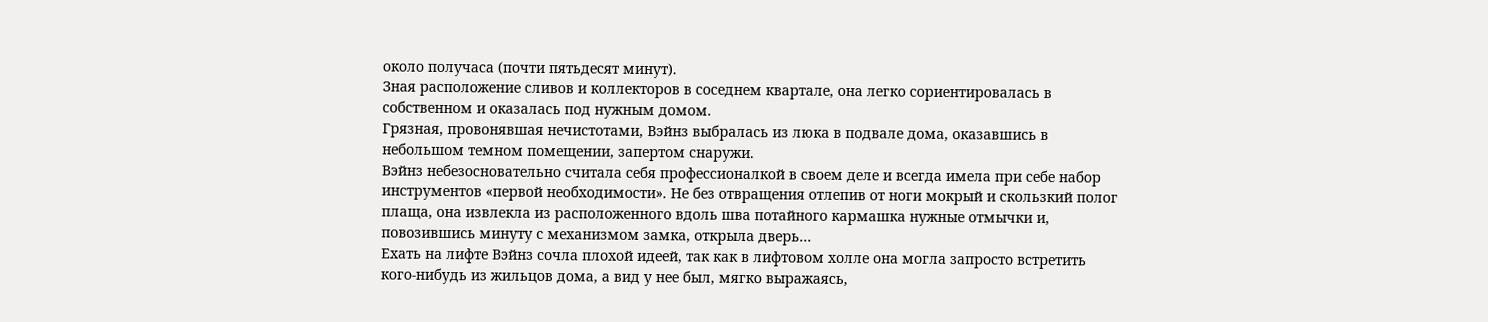около получаса (почти пятьдесят минут).
Зная расположение сливов и коллекторов в соседнем квартале, она легко сориентировалась в собственном и оказалась под нужным домом.
Грязная, провонявшая нечистотами, Вэйнз выбралась из люка в подвале дома, оказавшись в небольшом темном помещении, запертом снаружи.
Вэйнз небезосновательно считала себя профессионалкой в своем деле и всегда имела при себе набор инструментов «первой необходимости». Не без отвращения отлепив от ноги мокрый и скользкий полог плаща, она извлекла из расположенного вдоль шва потайного кармашка нужные отмычки и, повозившись минуту с механизмом замка, открыла дверь…
Ехать на лифте Вэйнз сочла плохой идеей, так как в лифтовом холле она могла запросто встретить кого-нибудь из жильцов дома, а вид у нее был, мягко выражаясь,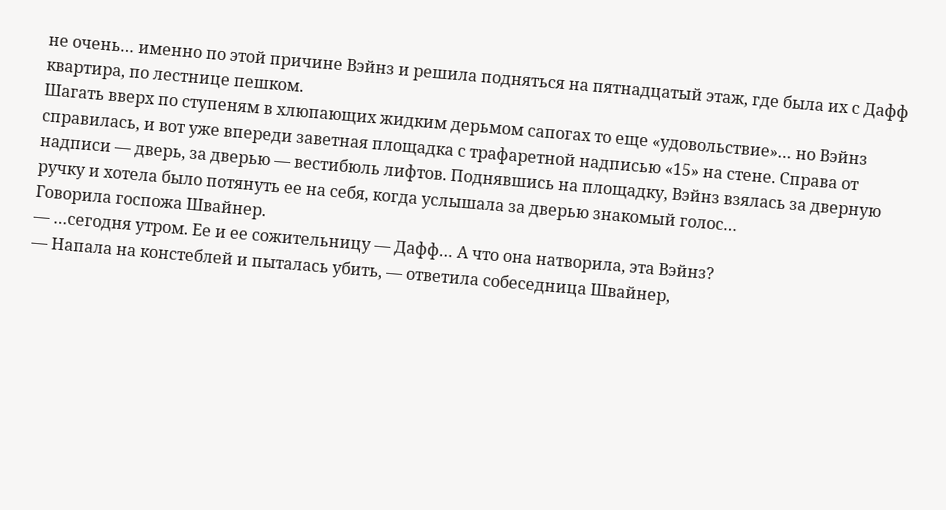не очень… именно по этой причине Вэйнз и решила подняться на пятнадцатый этаж, где была их с Дафф квартира, по лестнице пешком.
Шагать вверх по ступеням в хлюпающих жидким дерьмом сапогах то еще «удовольствие»… но Вэйнз справилась, и вот уже впереди заветная площадка с трафаретной надписью «15» на стене. Справа от надписи — дверь, за дверью — вестибюль лифтов. Поднявшись на площадку, Вэйнз взялась за дверную ручку и хотела было потянуть ее на себя, когда услышала за дверью знакомый голос…
Говорила госпожа Швайнер.
— …сегодня утром. Ее и ее сожительницу — Дафф… А что она натворила, эта Вэйнз?
— Напала на констеблей и пыталась убить, — ответила собеседница Швайнер,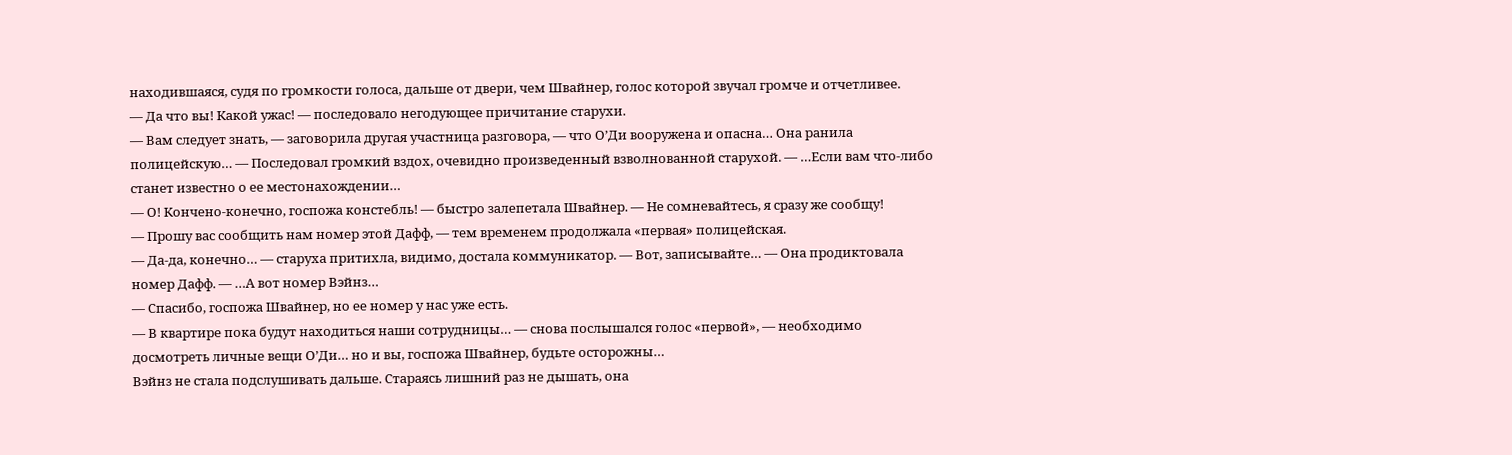находившаяся, судя по громкости голоса, дальше от двери, чем Швайнер, голос которой звучал громче и отчетливее.
— Да что вы! Какой ужас! — последовало негодующее причитание старухи.
— Вам следует знать, — заговорила другая участница разговора, — что О’Ди вооружена и опасна… Она ранила полицейскую… — Последовал громкий вздох, очевидно произведенный взволнованной старухой. — …Если вам что-либо станет известно о ее местонахождении…
— О! Кончено-конечно, госпожа констебль! — быстро залепетала Швайнер. — Не сомневайтесь, я сразу же сообщу!
— Прошу вас сообщить нам номер этой Дафф, — тем временем продолжала «первая» полицейская.
— Да-да, конечно… — старуха притихла, видимо, достала коммуникатор. — Вот, записывайте… — Она продиктовала номер Дафф. — …А вот номер Вэйнз…
— Спасибо, госпожа Швайнер, но ее номер у нас уже есть.
— В квартире пока будут находиться наши сотрудницы… — снова послышался голос «первой», — необходимо досмотреть личные вещи О’Ди… но и вы, госпожа Швайнер, будьте осторожны…
Вэйнз не стала подслушивать дальше. Стараясь лишний раз не дышать, она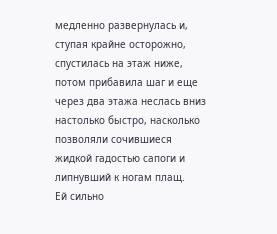медленно развернулась и, ступая крайне осторожно, спустилась на этаж ниже, потом прибавила шаг и еще через два этажа неслась вниз настолько быстро, насколько позволяли сочившиеся жидкой гадостью сапоги и липнувший к ногам плащ.
Ей сильно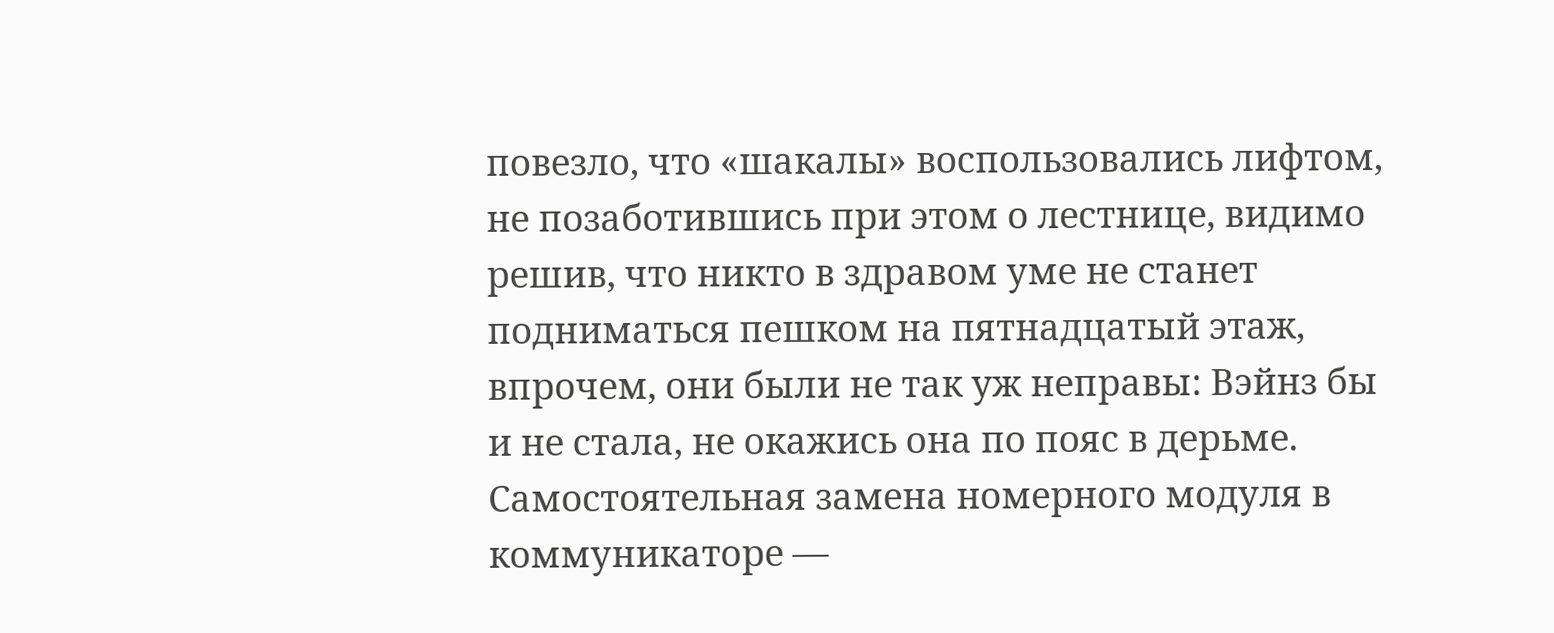повезло, что «шакалы» воспользовались лифтом, не позаботившись при этом о лестнице, видимо решив, что никто в здравом уме не станет подниматься пешком на пятнадцатый этаж, впрочем, они были не так уж неправы: Вэйнз бы и не стала, не окажись она по пояс в дерьме.
Самостоятельная замена номерного модуля в коммуникаторе —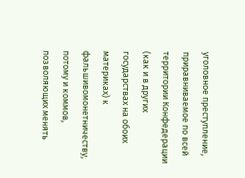уголовное преступление, приравниваемое по всей территории Конфедерации (как и в других государствах на обоих материках) к фальшивомонетничеству, потому и коммов, позволяющих менять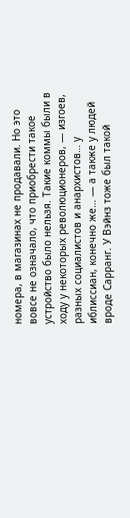номера, в магазинах не продавали. Но это вовсе не означало, что приобрести такое устройство было нельзя. Такие коммы были в ходу у некоторых революционеров, — изгоев, разных социалистов и анархистов… у иблиссиан, конечно же… — а также у людей вроде Сарранг. У Вэйнз тоже был такой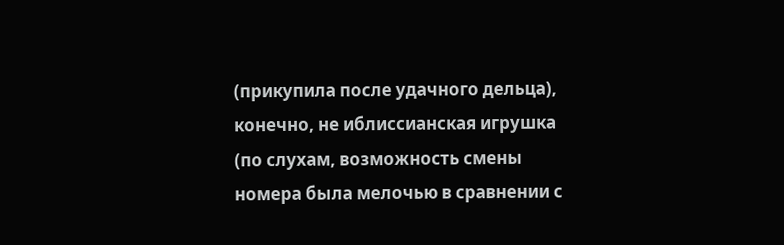(прикупила после удачного дельца), конечно, не иблиссианская игрушка (по слухам, возможность смены номера была мелочью в сравнении с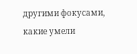другими фокусами, какие умели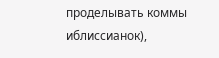проделывать коммы иблиссианок),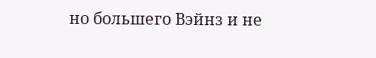но большего Вэйнз и не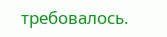требовалось.